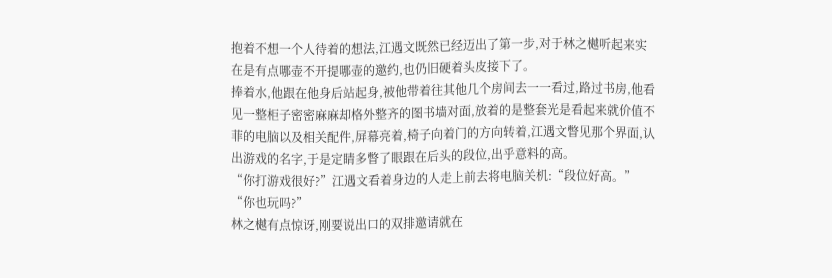抱着不想一个人待着的想法,江遇文既然已经迈出了第一步,对于林之樾听起来实在是有点哪壶不开提哪壶的邀约,也仍旧硬着头皮接下了。
捧着水,他跟在他身后站起身,被他带着往其他几个房间去一一看过,路过书房,他看见一整柜子密密麻麻却格外整齐的图书墙对面,放着的是整套光是看起来就价值不菲的电脑以及相关配件,屏幕亮着,椅子向着门的方向转着,江遇文瞥见那个界面,认出游戏的名字,于是定睛多瞥了眼跟在后头的段位,出乎意料的高。
“你打游戏很好?”江遇文看着身边的人走上前去将电脑关机:“段位好高。”
“你也玩吗?”
林之樾有点惊讶,刚要说出口的双排邀请就在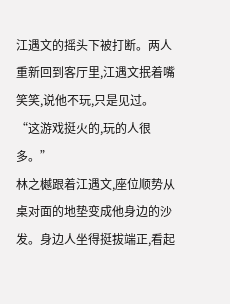江遇文的摇头下被打断。两人重新回到客厅里,江遇文抿着嘴笑笑,说他不玩,只是见过。
“这游戏挺火的,玩的人很多。”
林之樾跟着江遇文,座位顺势从桌对面的地垫变成他身边的沙发。身边人坐得挺拔端正,看起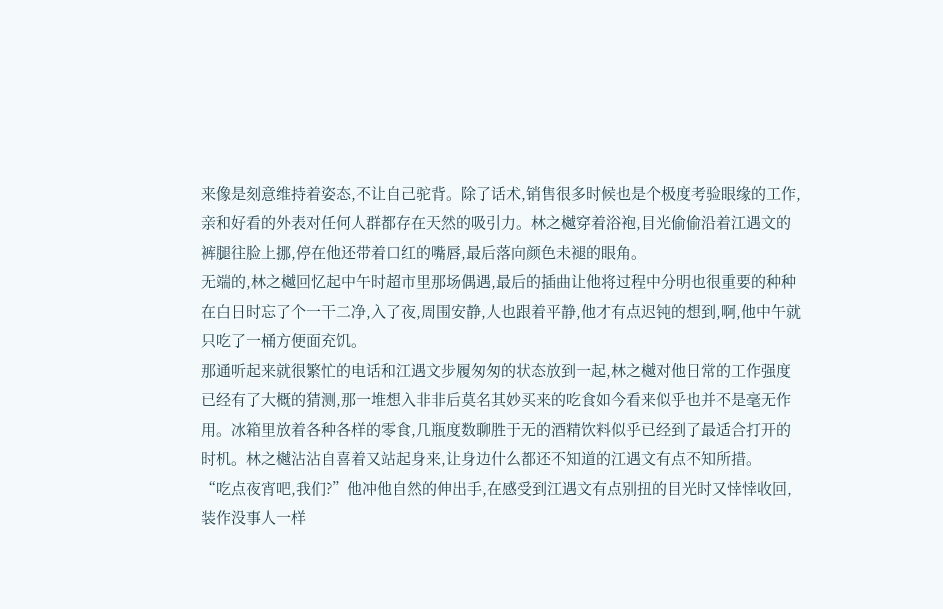来像是刻意维持着姿态,不让自己驼背。除了话术,销售很多时候也是个极度考验眼缘的工作,亲和好看的外表对任何人群都存在天然的吸引力。林之樾穿着浴袍,目光偷偷沿着江遇文的裤腿往脸上挪,停在他还带着口红的嘴唇,最后落向颜色未褪的眼角。
无端的,林之樾回忆起中午时超市里那场偶遇,最后的插曲让他将过程中分明也很重要的种种在白日时忘了个一干二净,入了夜,周围安静,人也跟着平静,他才有点迟钝的想到,啊,他中午就只吃了一桶方便面充饥。
那通听起来就很繁忙的电话和江遇文步履匆匆的状态放到一起,林之樾对他日常的工作强度已经有了大概的猜测,那一堆想入非非后莫名其妙买来的吃食如今看来似乎也并不是毫无作用。冰箱里放着各种各样的零食,几瓶度数聊胜于无的酒精饮料似乎已经到了最适合打开的时机。林之樾沾沾自喜着又站起身来,让身边什么都还不知道的江遇文有点不知所措。
“吃点夜宵吧,我们?”他冲他自然的伸出手,在感受到江遇文有点别扭的目光时又悻悻收回,装作没事人一样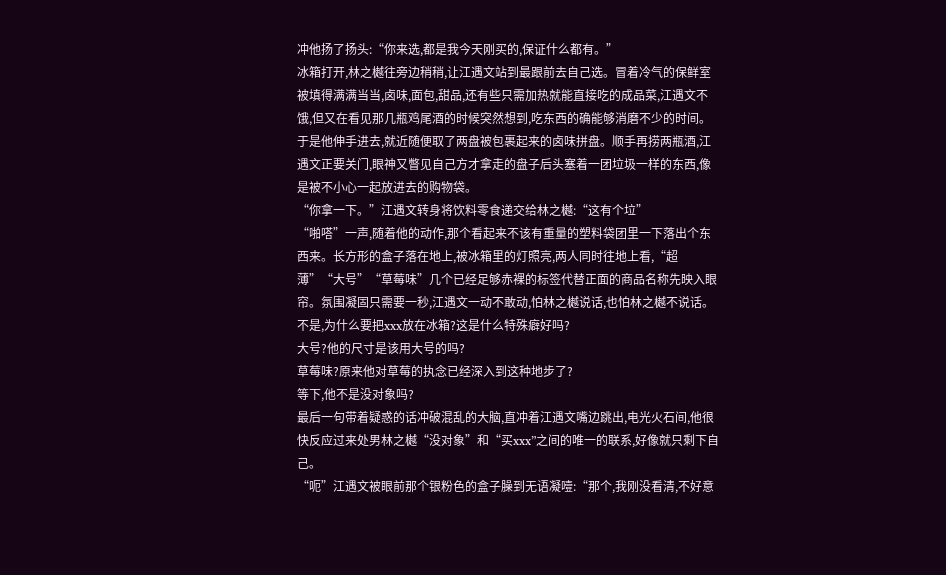冲他扬了扬头:“你来选,都是我今天刚买的,保证什么都有。”
冰箱打开,林之樾往旁边稍稍,让江遇文站到最跟前去自己选。冒着冷气的保鲜室被填得满满当当,卤味,面包,甜品,还有些只需加热就能直接吃的成品菜,江遇文不饿,但又在看见那几瓶鸡尾酒的时候突然想到,吃东西的确能够消磨不少的时间。
于是他伸手进去,就近随便取了两盘被包裹起来的卤味拼盘。顺手再捞两瓶酒,江遇文正要关门,眼神又瞥见自己方才拿走的盘子后头塞着一团垃圾一样的东西,像是被不小心一起放进去的购物袋。
“你拿一下。”江遇文转身将饮料零食递交给林之樾:“这有个垃”
“啪嗒”一声,随着他的动作,那个看起来不该有重量的塑料袋团里一下落出个东西来。长方形的盒子落在地上,被冰箱里的灯照亮,两人同时往地上看,“超薄”“大号”“草莓味”几个已经足够赤裸的标签代替正面的商品名称先映入眼帘。氛围凝固只需要一秒,江遇文一动不敢动,怕林之樾说话,也怕林之樾不说话。
不是,为什么要把xxx放在冰箱?这是什么特殊癖好吗?
大号?他的尺寸是该用大号的吗?
草莓味?原来他对草莓的执念已经深入到这种地步了?
等下,他不是没对象吗?
最后一句带着疑惑的话冲破混乱的大脑,直冲着江遇文嘴边跳出,电光火石间,他很快反应过来处男林之樾“没对象”和“买xxx”之间的唯一的联系,好像就只剩下自己。
“呃”江遇文被眼前那个银粉色的盒子臊到无语凝噎:“那个,我刚没看清,不好意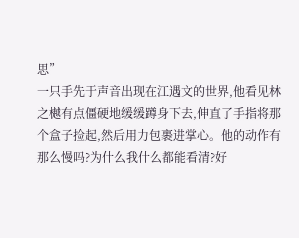思”
一只手先于声音出现在江遇文的世界,他看见林之樾有点僵硬地缓缓蹲身下去,伸直了手指将那个盒子捡起,然后用力包裹进掌心。他的动作有那么慢吗?为什么我什么都能看清?好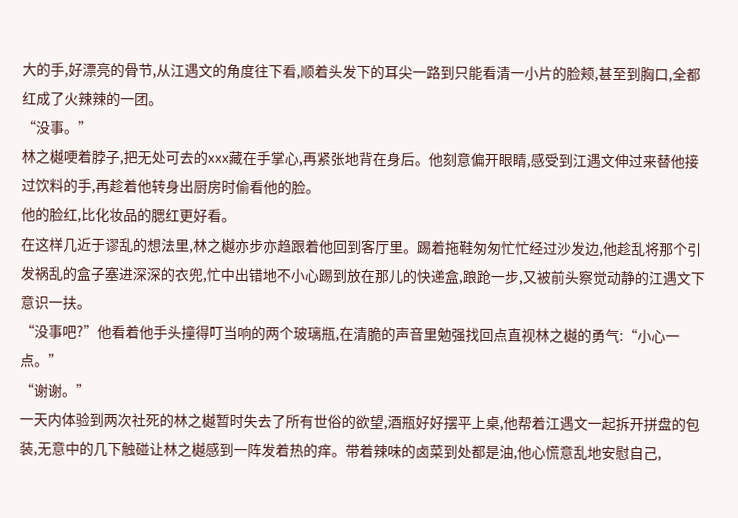大的手,好漂亮的骨节,从江遇文的角度往下看,顺着头发下的耳尖一路到只能看清一小片的脸颊,甚至到胸口,全都红成了火辣辣的一团。
“没事。”
林之樾哽着脖子,把无处可去的xxx藏在手掌心,再紧张地背在身后。他刻意偏开眼睛,感受到江遇文伸过来替他接过饮料的手,再趁着他转身出厨房时偷看他的脸。
他的脸红,比化妆品的腮红更好看。
在这样几近于谬乱的想法里,林之樾亦步亦趋跟着他回到客厅里。踢着拖鞋匆匆忙忙经过沙发边,他趁乱将那个引发祸乱的盒子塞进深深的衣兜,忙中出错地不小心踢到放在那儿的快递盒,踉跄一步,又被前头察觉动静的江遇文下意识一扶。
“没事吧?”他看着他手头撞得叮当响的两个玻璃瓶,在清脆的声音里勉强找回点直视林之樾的勇气:“小心一点。”
“谢谢。”
一天内体验到两次社死的林之樾暂时失去了所有世俗的欲望,酒瓶好好摆平上桌,他帮着江遇文一起拆开拼盘的包装,无意中的几下触碰让林之樾感到一阵发着热的痒。带着辣味的卤菜到处都是油,他心慌意乱地安慰自己,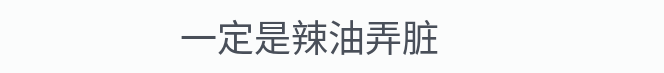一定是辣油弄脏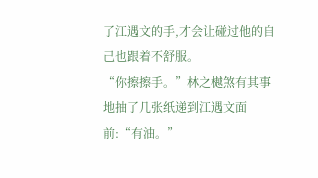了江遇文的手,才会让碰过他的自己也跟着不舒服。
“你擦擦手。”林之樾煞有其事地抽了几张纸递到江遇文面前:“有油。”